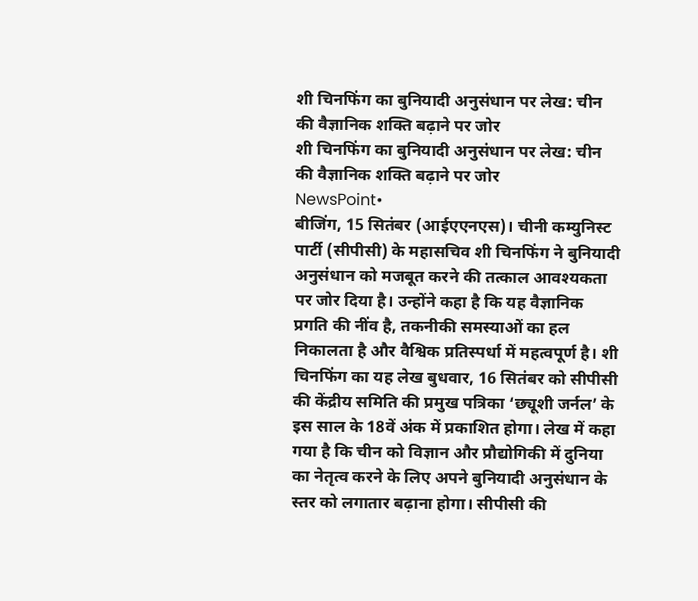शी चिनफिंग का बुनियादी अनुसंधान पर लेख: चीन की वैज्ञानिक शक्ति बढ़ाने पर जोर
शी चिनफिंग का बुनियादी अनुसंधान पर लेख: चीन की वैज्ञानिक शक्ति बढ़ाने पर जोर
NewsPoint•
बीजिंग, 15 सितंबर (आईएएनएस)। चीनी कम्युनिस्ट पार्टी (सीपीसी) के महासचिव शी चिनफिंग ने बुनियादी अनुसंधान को मजबूत करने की तत्काल आवश्यकता पर जोर दिया है। उन्होंने कहा है कि यह वैज्ञानिक प्रगति की नींव है, तकनीकी समस्याओं का हल निकालता है और वैश्विक प्रतिस्पर्धा में महत्वपूर्ण है। शी चिनफिंग का यह लेख बुधवार, 16 सितंबर को सीपीसी की केंद्रीय समिति की प्रमुख पत्रिका ‘छ्यूशी जर्नल’ के इस साल के 18वें अंक में प्रकाशित होगा। लेख में कहा गया है कि चीन को विज्ञान और प्रौद्योगिकी में दुनिया का नेतृत्व करने के लिए अपने बुनियादी अनुसंधान के स्तर को लगातार बढ़ाना होगा। सीपीसी की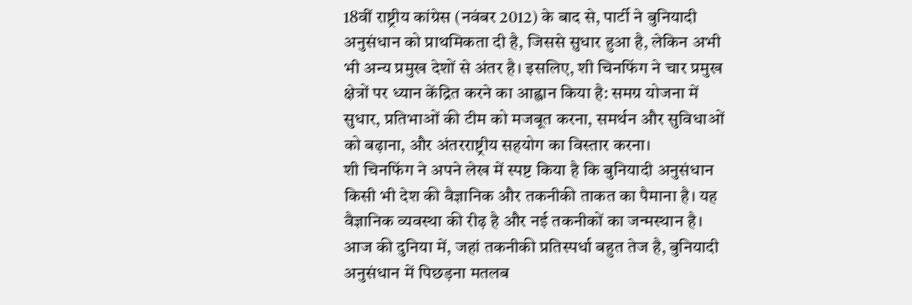18वीं राष्ट्रीय कांग्रेस (नवंबर 2012) के बाद से, पार्टी ने बुनियादी अनुसंधान को प्राथमिकता दी है, जिससे सुधार हुआ है, लेकिन अभी भी अन्य प्रमुख देशों से अंतर है। इसलिए, शी चिनफिंग ने चार प्रमुख क्षेत्रों पर ध्यान केंद्रित करने का आह्वान किया है: समग्र योजना में सुधार, प्रतिभाओं की टीम को मजबूत करना, समर्थन और सुविधाओं को बढ़ाना, और अंतरराष्ट्रीय सहयोग का विस्तार करना।
शी चिनफिंग ने अपने लेख में स्पष्ट किया है कि बुनियादी अनुसंधान किसी भी देश की वैज्ञानिक और तकनीकी ताकत का पैमाना है। यह वैज्ञानिक व्यवस्था की रीढ़ है और नई तकनीकों का जन्मस्थान है। आज की दुनिया में, जहां तकनीकी प्रतिस्पर्धा बहुत तेज है, बुनियादी अनुसंधान में पिछड़ना मतलब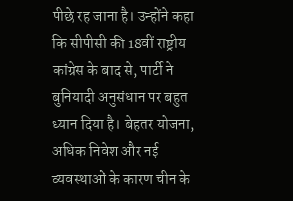पीछे रह जाना है। उन्होंने कहा कि सीपीसी की 18वीं राष्ट्रीय कांग्रेस के बाद से, पार्टी ने बुनियादी अनुसंधान पर बहुत ध्यान दिया है। बेहतर योजना, अधिक निवेश और नई व्यवस्थाओं के कारण चीन के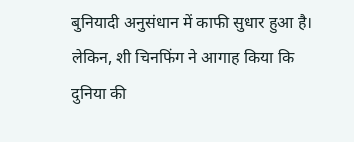बुनियादी अनुसंधान में काफी सुधार हुआ है। लेकिन, शी चिनफिंग ने आगाह किया कि दुनिया की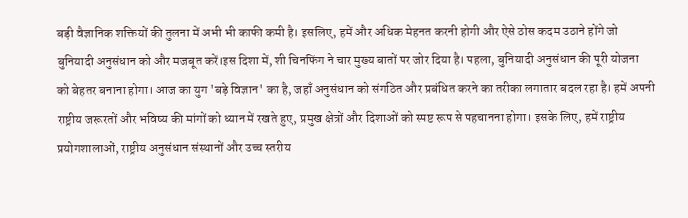बड़ी वैज्ञानिक शक्तियों की तुलना में अभी भी काफी कमी है। इसलिए, हमें और अधिक मेहनत करनी होगी और ऐसे ठोस कदम उठाने होंगे जो बुनियादी अनुसंधान को और मजबूत करें।इस दिशा में, शी चिनफिंग ने चार मुख्य बातों पर जोर दिया है। पहला, बुनियादी अनुसंधान की पूरी योजना को बेहतर बनाना होगा। आज का युग 'बड़े विज्ञान' का है, जहाँ अनुसंधान को संगठित और प्रबंधित करने का तरीका लगातार बदल रहा है। हमें अपनी राष्ट्रीय जरूरतों और भविष्य की मांगों को ध्यान में रखते हुए, प्रमुख क्षेत्रों और दिशाओं को स्पष्ट रूप से पहचानना होगा। इसके लिए, हमें राष्ट्रीय प्रयोगशालाओं, राष्ट्रीय अनुसंधान संस्थानों और उच्च स्तरीय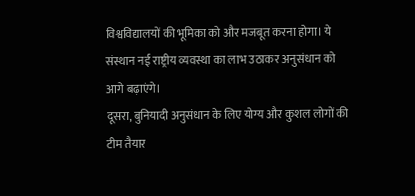विश्वविद्यालयों की भूमिका को और मजबूत करना होगा। ये संस्थान नई राष्ट्रीय व्यवस्था का लाभ उठाकर अनुसंधान को आगे बढ़ाएंगे।
दूसरा, बुनियादी अनुसंधान के लिए योग्य और कुशल लोगों की टीम तैयार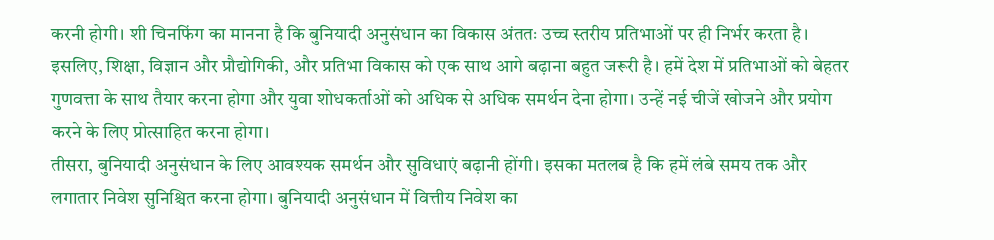करनी होगी। शी चिनफिंग का मानना है कि बुनियादी अनुसंधान का विकास अंततः उच्च स्तरीय प्रतिभाओं पर ही निर्भर करता है। इसलिए, शिक्षा, विज्ञान और प्रौद्योगिकी, और प्रतिभा विकास को एक साथ आगे बढ़ाना बहुत जरूरी है। हमें देश में प्रतिभाओं को बेहतर गुणवत्ता के साथ तैयार करना होगा और युवा शोधकर्ताओं को अधिक से अधिक समर्थन देना होगा। उन्हें नई चीजें खोजने और प्रयोग करने के लिए प्रोत्साहित करना होगा।
तीसरा, बुनियादी अनुसंधान के लिए आवश्यक समर्थन और सुविधाएं बढ़ानी होंगी। इसका मतलब है कि हमें लंबे समय तक और लगातार निवेश सुनिश्चित करना होगा। बुनियादी अनुसंधान में वित्तीय निवेश का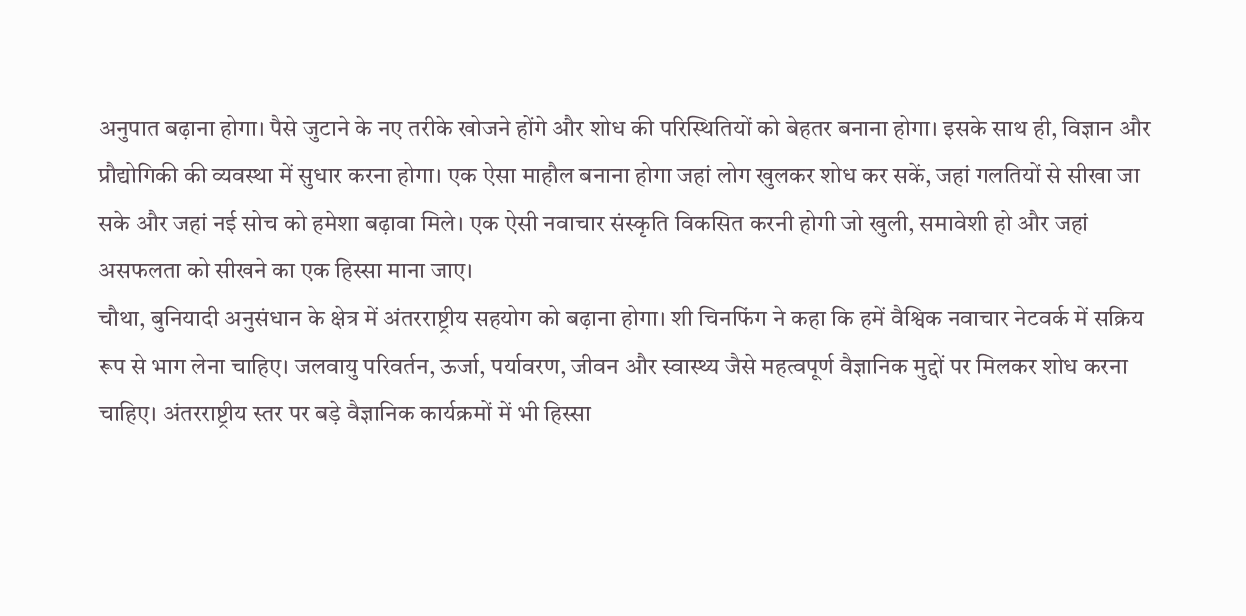अनुपात बढ़ाना होगा। पैसे जुटाने के नए तरीके खोजने होंगे और शोध की परिस्थितियों को बेहतर बनाना होगा। इसके साथ ही, विज्ञान और प्रौद्योगिकी की व्यवस्था में सुधार करना होगा। एक ऐसा माहौल बनाना होगा जहां लोग खुलकर शोध कर सकें, जहां गलतियों से सीखा जा सके और जहां नई सोच को हमेशा बढ़ावा मिले। एक ऐसी नवाचार संस्कृति विकसित करनी होगी जो खुली, समावेशी हो और जहां असफलता को सीखने का एक हिस्सा माना जाए।
चौथा, बुनियादी अनुसंधान के क्षेत्र में अंतरराष्ट्रीय सहयोग को बढ़ाना होगा। शी चिनफिंग ने कहा कि हमें वैश्विक नवाचार नेटवर्क में सक्रिय रूप से भाग लेना चाहिए। जलवायु परिवर्तन, ऊर्जा, पर्यावरण, जीवन और स्वास्थ्य जैसे महत्वपूर्ण वैज्ञानिक मुद्दों पर मिलकर शोध करना चाहिए। अंतरराष्ट्रीय स्तर पर बड़े वैज्ञानिक कार्यक्रमों में भी हिस्सा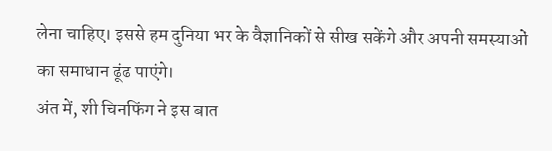लेना चाहिए। इससे हम दुनिया भर के वैज्ञानिकों से सीख सकेंगे और अपनी समस्याओं का समाधान ढूंढ पाएंगे।
अंत में, शी चिनफिंग ने इस बात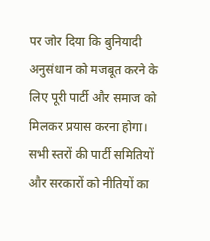पर जोर दिया कि बुनियादी अनुसंधान को मजबूत करने के लिए पूरी पार्टी और समाज को मिलकर प्रयास करना होगा। सभी स्तरों की पार्टी समितियों और सरकारों को नीतियों का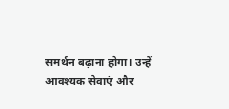समर्थन बढ़ाना होगा। उन्हें आवश्यक सेवाएं और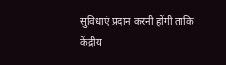सुविधाएं प्रदान करनी होंगी ताकि केंद्रीय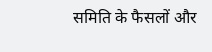समिति के फैसलों और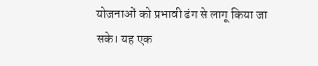योजनाओं को प्रभावी ढंग से लागू किया जा सके। यह एक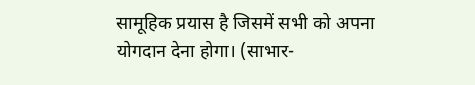सामूहिक प्रयास है जिसमें सभी को अपना योगदान देना होगा। (साभार-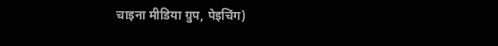चाइना मीडिया ग्रुप, पेइचिंग)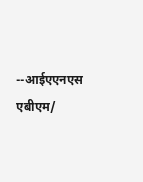--आईएएनएस एबीएम/